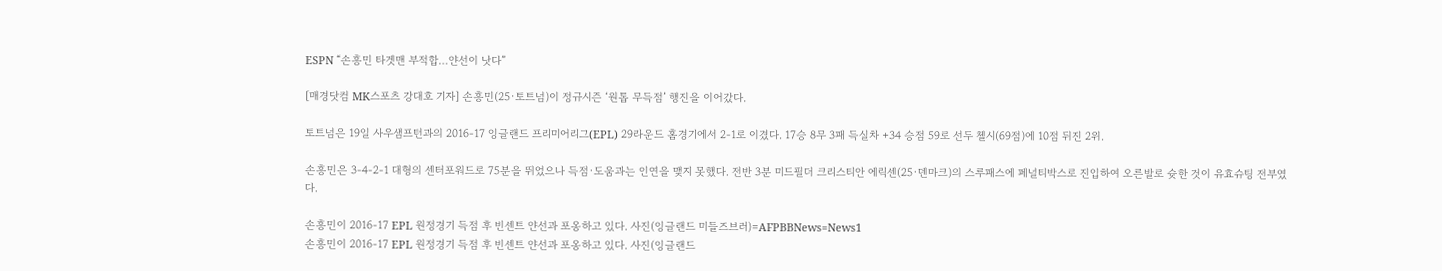ESPN “손흥민 타겟맨 부적합…얀선이 낫다”

[매경닷컴 MK스포츠 강대호 기자] 손흥민(25·토트넘)이 정규시즌 ‘원톱 무득점’ 행진을 이어갔다.

토트넘은 19일 사우샘프턴과의 2016-17 잉글랜드 프리미어리그(EPL) 29라운드 홈경기에서 2-1로 이겼다. 17승 8무 3패 득실차 +34 승점 59로 선두 첼시(69점)에 10점 뒤진 2위.

손흥민은 3-4-2-1 대형의 센터포워드로 75분을 뛰었으나 득점·도움과는 인연을 맺지 못했다. 전반 3분 미드필더 크리스티안 에릭센(25·덴마크)의 스루패스에 페널티박스로 진입하여 오른발로 슛한 것이 유효슈팅 전부였다.

손흥민이 2016-17 EPL 원정경기 득점 후 빈센트 얀선과 포옹하고 있다. 사진(잉글랜드 미들즈브러)=AFPBBNews=News1
손흥민이 2016-17 EPL 원정경기 득점 후 빈센트 얀선과 포옹하고 있다. 사진(잉글랜드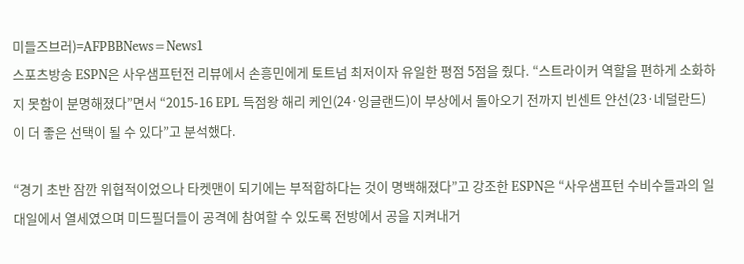미들즈브러)=AFPBBNews=News1
스포츠방송 ESPN은 사우샘프턴전 리뷰에서 손흥민에게 토트넘 최저이자 유일한 평점 5점을 줬다. “스트라이커 역할을 편하게 소화하지 못함이 분명해졌다”면서 “2015-16 EPL 득점왕 해리 케인(24·잉글랜드)이 부상에서 돌아오기 전까지 빈센트 얀선(23·네덜란드)이 더 좋은 선택이 될 수 있다”고 분석했다.

“경기 초반 잠깐 위협적이었으나 타켓맨이 되기에는 부적합하다는 것이 명백해졌다”고 강조한 ESPN은 “사우샘프턴 수비수들과의 일대일에서 열세였으며 미드필더들이 공격에 참여할 수 있도록 전방에서 공을 지켜내거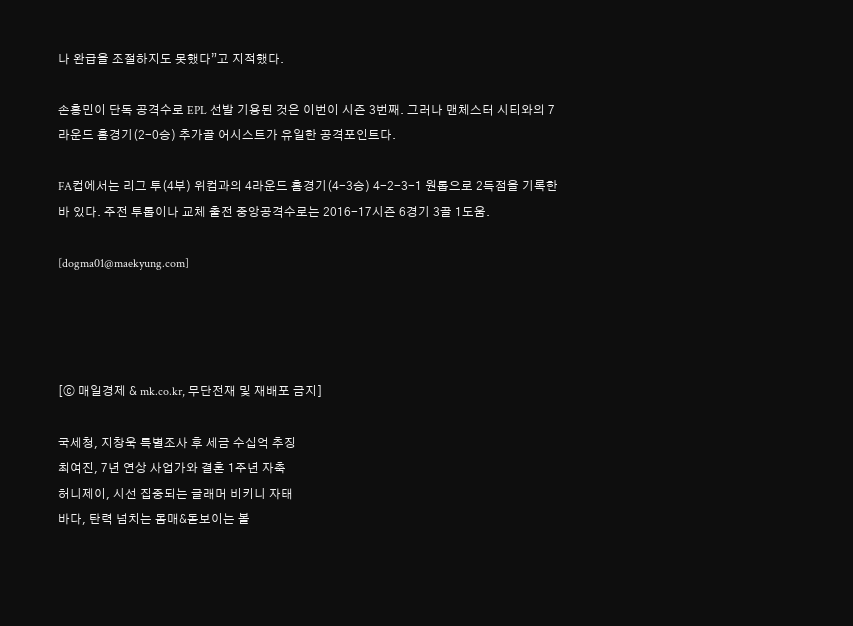나 완급을 조절하지도 못했다”고 지적했다.

손흥민이 단독 공격수로 EPL 선발 기용된 것은 이번이 시즌 3번째. 그러나 맨체스터 시티와의 7라운드 홈경기(2-0승) 추가골 어시스트가 유일한 공격포인트다.

FA컵에서는 리그 투(4부) 위컴과의 4라운드 홈경기(4-3승) 4-2-3-1 원톱으로 2득점을 기록한 바 있다. 주전 투톱이나 교체 출전 중앙공격수로는 2016-17시즌 6경기 3골 1도움.

[dogma01@maekyung.com]




[ⓒ 매일경제 & mk.co.kr, 무단전재 및 재배포 금지]

국세청, 지창욱 특별조사 후 세금 수십억 추징
최여진, 7년 연상 사업가와 결혼 1주년 자축
허니제이, 시선 집중되는 글래머 비키니 자태
바다, 탄력 넘치는 몸매&돋보이는 볼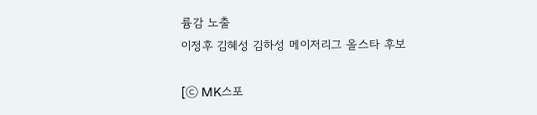륨감 노출
이정후 김혜성 김하성 메이저리그 올스타 후보

[ⓒ MK스포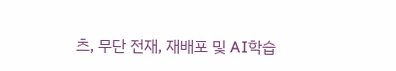츠, 무단 전재, 재배포 및 AI학습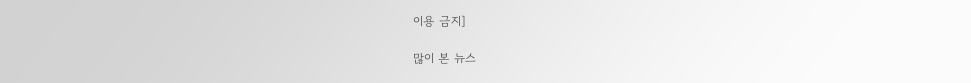이용 금지]

많이 본 뉴스